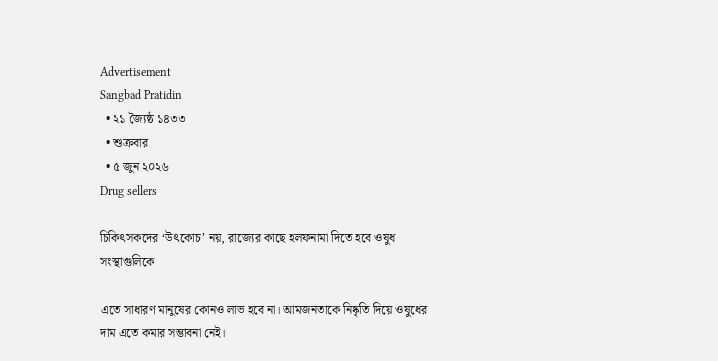Advertisement
Sangbad Pratidin
  • ২১ জ্যৈষ্ঠ ১৪৩৩
  • শুক্রবার
  • ৫ জুন ২০২৬
Drug sellers

চিকিৎসকদের ‘উৎকোচ’ নয়, রাজ্যের কাছে হলফনামা দিতে হবে ওষুধ সংস্থাগুলিকে

এতে সাধারণ মানুষের কোনও লাভ হবে না। আমজনতাকে নিষ্কৃতি দিয়ে ওষুধের দাম এতে কমার সম্ভাবনা নেই।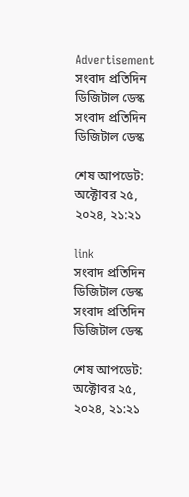Advertisement
সংবাদ প্রতিদিন ডিজিটাল ডেস্ক
সংবাদ প্রতিদিন ডিজিটাল ডেস্ক

শেষ আপডেট: অক্টোবর ২৫, ২০২৪, ২১:২১

link
সংবাদ প্রতিদিন ডিজিটাল ডেস্ক
সংবাদ প্রতিদিন ডিজিটাল ডেস্ক

শেষ আপডেট: অক্টোবর ২৫, ২০২৪, ২১:২১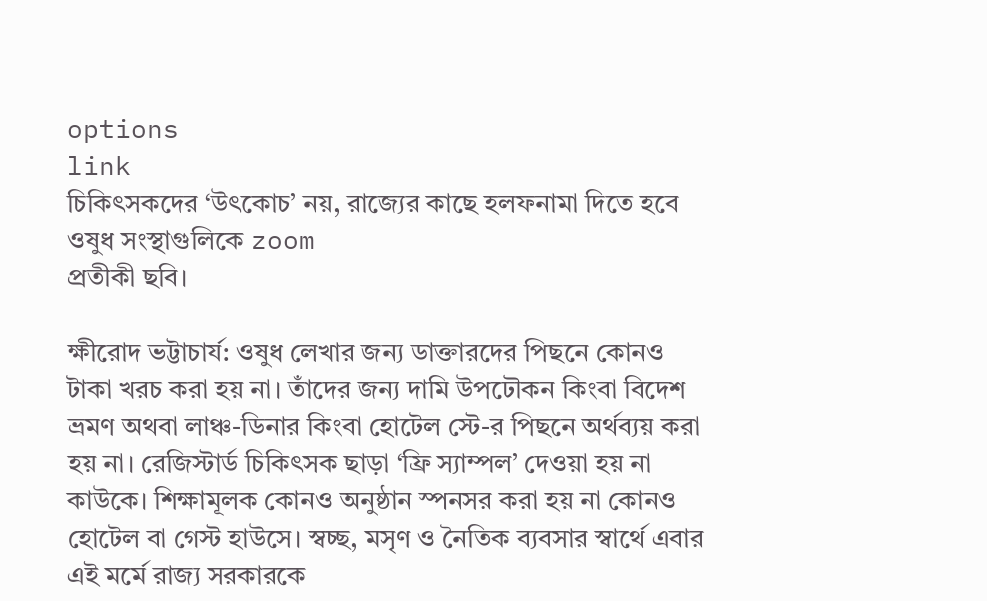options
link
চিকিৎসকদের ‘উৎকোচ’ নয়, রাজ্যের কাছে হলফনামা দিতে হবে ওষুধ সংস্থাগুলিকে zoom
প্রতীকী ছবি।

ক্ষীরোদ ভট্টাচার্য: ওষুধ লেখার জন্য ডাক্তারদের পিছনে কোনও টাকা খরচ করা হয় না। তাঁদের জন্য দামি উপঢৌকন কিংবা বিদেশ ভ্রমণ অথবা লাঞ্চ-ডিনার কিংবা হোটেল স্টে-র পিছনে অর্থব্যয় করা হয় না। রেজিস্টার্ড চিকিৎসক ছাড়া ‘ফ্রি স্যাম্পল’ দেওয়া হয় না কাউকে। শিক্ষামূলক কোনও অনুষ্ঠান স্পনসর করা হয় না কোনও হোটেল বা গেস্ট হাউসে। স্বচ্ছ, মসৃণ ও নৈতিক ব্যবসার স্বার্থে এবার এই মর্মে রাজ্য সরকারকে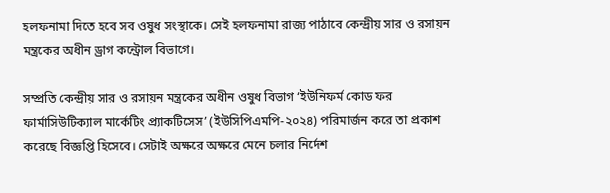হলফনামা দিতে হবে সব ওষুধ সংস্থাকে। সেই হলফনামা রাজ্য পাঠাবে কেন্দ্রীয় সার ও রসায়ন মন্ত্রকের অধীন ড্রাগ কন্ট্রোল বিভাগে।

সম্প্রতি কেন্দ্রীয় সার ও রসায়ন মন্ত্রকের অধীন ওষুধ বিভাগ ‘ইউনিফর্ম কোড ফর ফার্মাসিউটিক্যাল মার্কেটিং প্র্যাকটিসেস’ (ইউসিপিএমপি-২০২৪) পরিমার্জন করে তা প্রকাশ করেছে বিজ্ঞপ্তি হিসেবে। সেটাই অক্ষরে অক্ষরে মেনে চলার নির্দেশ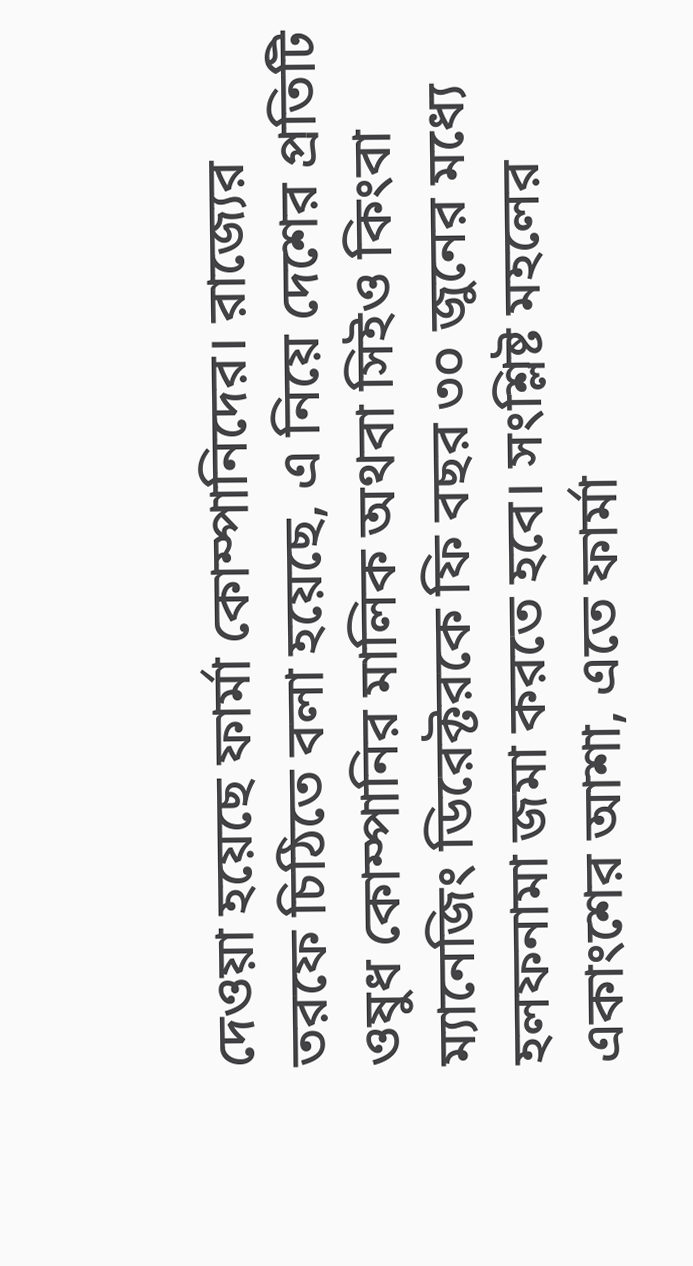দেওয়া হয়েছে ফার্মা কোম্পানিদের। রাজ্যের তরফে চিঠিতে বলা হয়েছে, এ নিয়ে দেশের প্রতিটি ওষুধ কোম্পানির মালিক অথবা সিইও কিংবা ম্যানেজিং ডিরেক্টরকে ফি বছর ৩০ জুনের মধ্যে হলফনামা জমা করতে হবে। সংশ্লিষ্ট মহলের একাংশের আশা, এতে ফার্মা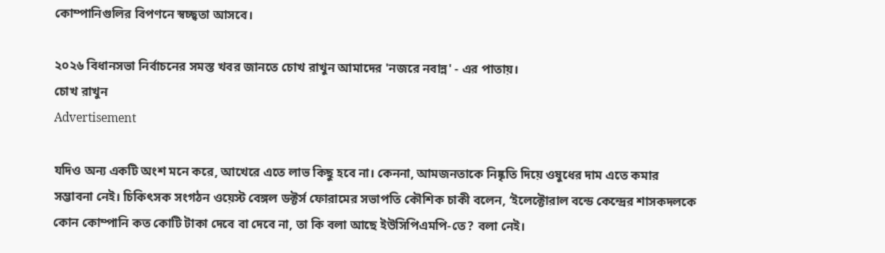কোম্পানিগুলির বিপণনে স্বচ্ছ্বতা আসবে।

২০২৬ বিধানসভা নির্বাচনের সমস্ত খবর জানতে চোখ রাখুন আমাদের 'নজরে নবান্ন' - এর পাতায়।
চোখ রাখুন
Advertisement

যদিও অন্য একটি অংশ মনে করে, আখেরে এতে লাভ কিছু হবে না। কেননা, আমজনতাকে নিষ্কৃতি দিয়ে ওষুধের দাম এতে কমার সম্ভাবনা নেই। চিকিৎসক সংগঠন ওয়েস্ট বেঙ্গল ডক্টর্স ফোরামের সভাপতি কৌশিক চাকী বলেন, ‘ইলেক্টোরাল বন্ডে কেন্দ্রের শাসকদলকে কোন কোম্পানি কত কোটি টাকা দেবে বা দেবে না, তা কি বলা আছে ইউসিপিএমপি-তে? বলা নেই।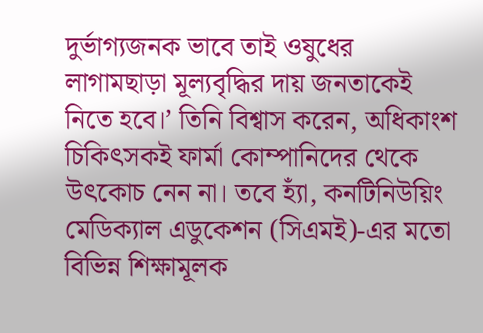দুর্ভাগ্যজনক ভাবে তাই ওষুধের লাগামছাড়া মূল্যবৃদ্ধির দায় জনতাকেই নিতে হবে।’ তিনি বিশ্বাস করেন, অধিকাংশ চিকিৎসকই ফার্মা কোম্পানিদের থেকে উৎকোচ নেন না। তবে হ্যাঁ, কনটিনিউয়িং মেডিক্যাল এডুকেশন (সিএমই)-এর মতো বিভিন্ন শিক্ষামূলক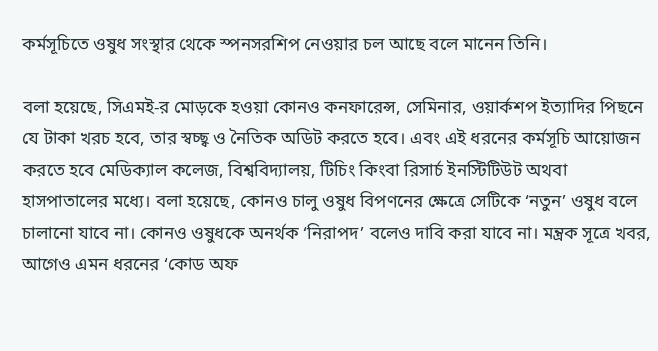কর্মসূচিতে ওষুধ সংস্থার থেকে স্পনসরশিপ নেওয়ার চল আছে বলে মানেন তিনি।

বলা হয়েছে, সিএমই-র মোড়কে হওয়া কোনও কনফারেন্স, সেমিনার, ওয়ার্কশপ ইত্যাদির পিছনে যে টাকা খরচ হবে, তার স্বচ্ছ্ব ও নৈতিক অডিট করতে হবে। এবং এই ধরনের কর্মসূচি আয়োজন করতে হবে মেডিক্যাল কলেজ, বিশ্ববিদ্যালয়, টিচিং কিংবা রিসার্চ ইনস্টিটিউট অথবা হাসপাতালের মধ্যে। বলা হয়েছে, কোনও চালু ওষুধ বিপণনের ক্ষেত্রে সেটিকে ‘নতুন’ ওষুধ বলে চালানো যাবে না। কোনও ওষুধকে অনর্থক ‘নিরাপদ’ বলেও দাবি করা যাবে না। মন্ত্রক সূত্রে খবর, আগেও এমন ধরনের ‘কোড অফ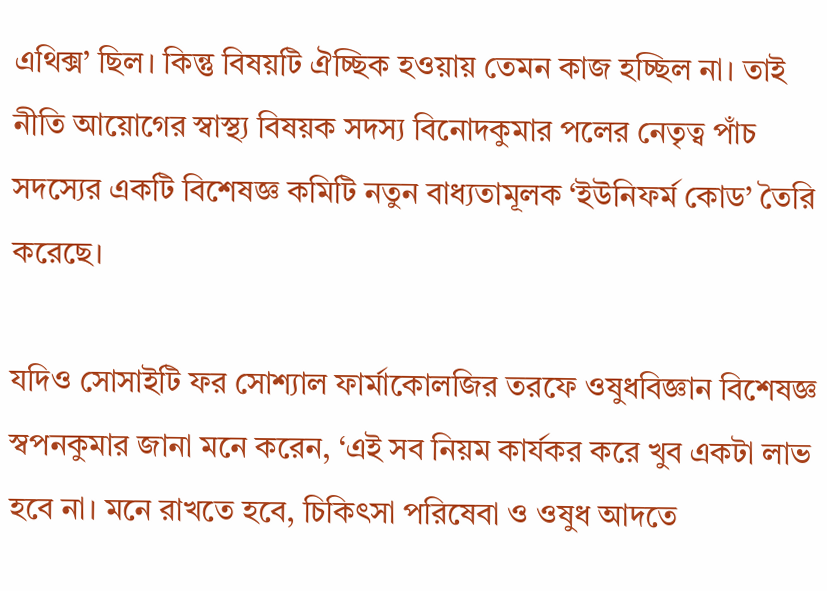এথিক্স’ ছিল। কিন্তু বিষয়টি ঐচ্ছিক হওয়ায় তেমন কাজ হচ্ছিল না। তাই নীতি আয়োগের স্বাস্থ্য বিষয়ক সদস্য বিনোদকুমার পলের নেতৃত্ব পাঁচ সদস্যের একটি বিশেষজ্ঞ কমিটি নতুন বাধ্যতামূলক ‘ইউনিফর্ম কোড’ তৈরি করেছে।

যদিও সোসাইটি ফর সোশ্যাল ফার্মাকোলজির তরফে ওষুধবিজ্ঞান বিশেষজ্ঞ স্বপনকুমার জানা মনে করেন, ‘এই সব নিয়ম কার্যকর করে খুব একটা লাভ হবে না। মনে রাখতে হবে, চিকিৎসা পরিষেবা ও ওষুধ আদতে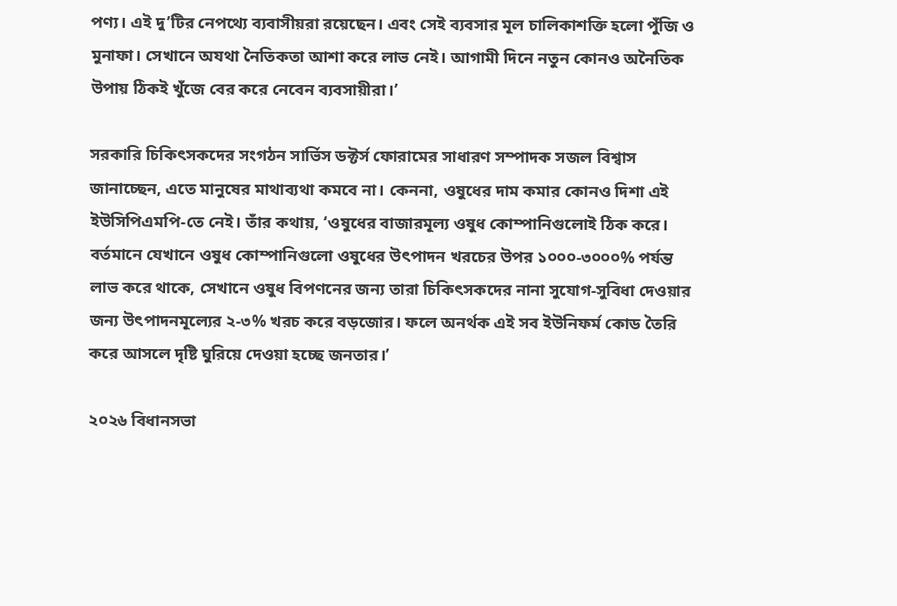পণ্য। এই দু’টির নেপথ্যে ব্যবাসীয়রা রয়েছেন। এবং সেই ব্যবসার মূল চালিকাশক্তি হলো পুঁজি ও মুনাফা। সেখানে অযথা নৈতিকতা আশা করে লাভ নেই। আগামী দিনে নতুন কোনও অনৈতিক উপায় ঠিকই খুঁজে বের করে নেবেন ব্যবসায়ীরা।’

সরকারি চিকিৎসকদের সংগঠন সার্ভিস ডক্টর্স ফোরামের সাধারণ সম্পাদক সজল বিশ্বাস জানাচ্ছেন, এতে মানুষের মাথাব্যথা কমবে না। কেননা, ওষুধের দাম কমার কোনও দিশা এই ইউসিপিএমপি-তে নেই। তাঁর কথায়, ‘ওষুধের বাজারমূল্য ওষুধ কোম্পানিগুলোই ঠিক করে। বর্তমানে যেখানে ওষুধ কোম্পানিগুলো ওষুধের উৎপাদন খরচের উপর ১০০০-৩০০০% পর্যন্ত লাভ করে থাকে, সেখানে ওষুধ বিপণনের জন‍্য তারা চিকিৎসকদের নানা সুযোগ-সুবিধা দেওয়ার জন‍্য উৎপাদনমূল্যের ২-৩% খরচ করে বড়জোর। ফলে অনর্থক এই সব ইউনিফর্ম কোড তৈরি করে আসলে দৃষ্টি ঘুরিয়ে দেওয়া হচ্ছে জনতার।’

২০২৬ বিধানসভা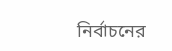নির্বাচনের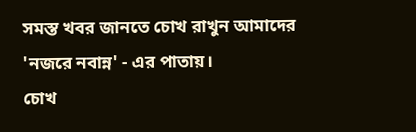সমস্ত খবর জানতে চোখ রাখুন আমাদের 'নজরে নবান্ন' - এর পাতায়।
চোখ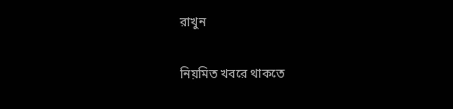রাখুন

নিয়মিত খবরে থাকতে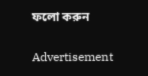ফলো করুন

Advertisement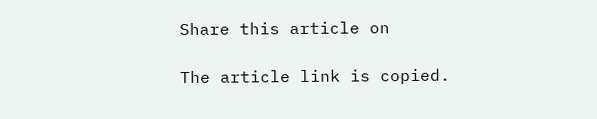Share this article on

The article link is copied.